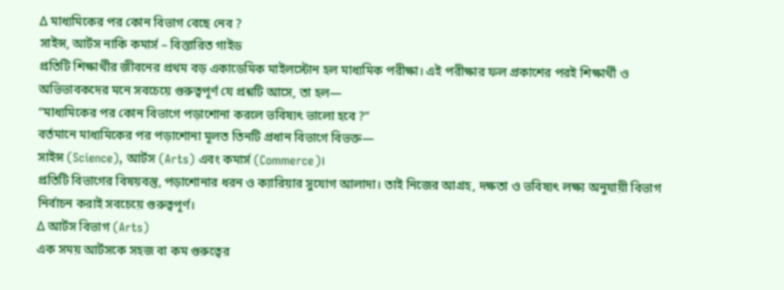∆ মাধ্যমিকের পর কোন বিভাগ বেছে নেব ?
সাইন্স, আর্টস নাকি কমার্স – বিস্তারিত গাইড
প্রতিটি শিক্ষার্থীর জীবনের প্রথম বড় একাডেমিক মাইলস্টোন হল মাধ্যমিক পরীক্ষা। এই পরীক্ষার ফল প্রকাশের পরই শিক্ষার্থী ও অভিভাবকদের মনে সবচেয়ে গুরুত্বপূর্ণ যে প্রশ্নটি আসে, তা হল—
“মাধ্যমিকের পর কোন বিভাগে পড়াশোনা করলে ভবিষ্যৎ ভালো হবে ?”
বর্তমানে মাধ্যমিকের পর পড়াশোনা মূলত তিনটি প্রধান বিভাগে বিভক্ত—
সাইন্স (Science), আর্টস (Arts) এবং কমার্স (Commerce)।
প্রতিটি বিভাগের বিষয়বস্তু, পড়াশোনার ধরন ও ক্যারিয়ার সুযোগ আলাদা। তাই নিজের আগ্রহ, দক্ষতা ও ভবিষ্যৎ লক্ষ্য অনুযায়ী বিভাগ নির্বাচন করাই সবচেয়ে গুরুত্বপূর্ণ।
∆ আর্টস বিভাগ (Arts)
এক সময় আর্টসকে সহজ বা কম গুরুত্বের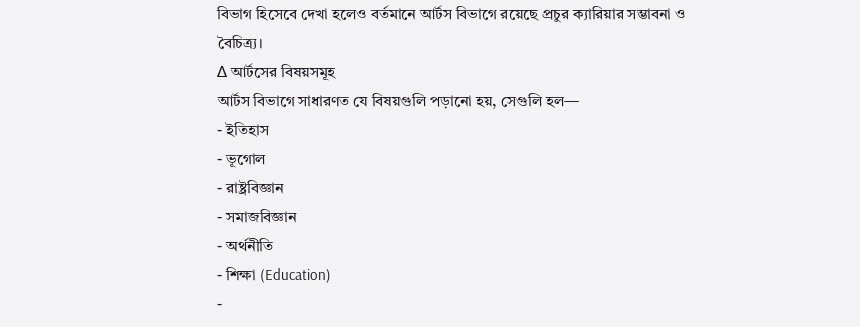বিভাগ হিসেবে দেখা হলেও বর্তমানে আর্টস বিভাগে রয়েছে প্রচুর ক্যারিয়ার সম্ভাবনা ও বৈচিত্র্য।
∆ আর্টসের বিষয়সমূহ
আর্টস বিভাগে সাধারণত যে বিষয়গুলি পড়ানো হয়, সেগুলি হল—
- ইতিহাস
- ভূগোল
- রাষ্ট্রবিজ্ঞান
- সমাজবিজ্ঞান
- অর্থনীতি
- শিক্ষা (Education)
-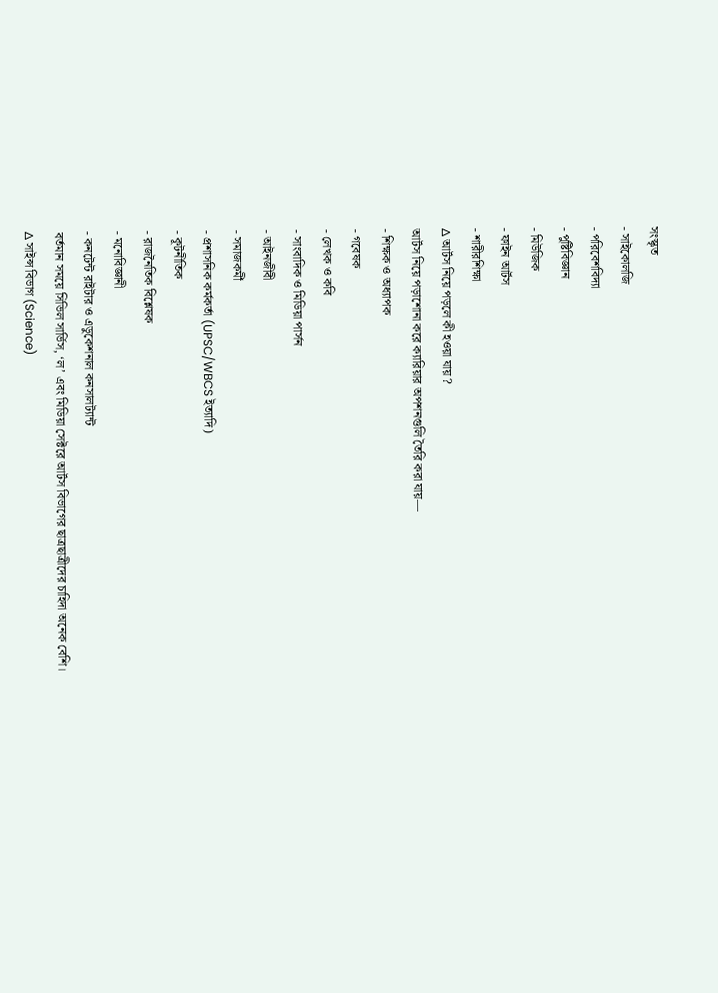সংস্কৃত
- সাইকোলজি
- পরিবেশবিদ্যা
- পুষ্টিবিজ্ঞান
- মিউজিক
- ফাইন আর্টস
- শারীরশিক্ষা
∆ আর্টস নিয়ে পড়লে কী হওয়া যায় ?
আর্টস নিয়ে পড়াশোনা করে ক্যারিয়ার অপশনগুলি তৈরি করা যায়—
- শিক্ষক ও অধ্যাপক
- গবেষক
- লেখক ও কবি
- সাংবাদিক ও মিডিয়া পার্সন
- আইনজীবী
- সমাজকর্মী
- প্রশাসনিক কর্মকর্তা (UPSC/WBCS ইত্যাদি)
- কূটনীতিক
- রাজনৈতিক বিশ্লেষক
- মনোবিজ্ঞানী
- কনটেন্ট রাইটার ও এডুকেশনাল কনসালট্যান্ট
বর্তমান সময়ে সিভিল সার্ভিস, ‘ল’ এবং মিডিয়া সেক্টরে আর্টস বিভাগের ছাত্রছাত্রীদের চাহিদা অনেক বেশি।
∆ সাইন্স বিভাগ (Science)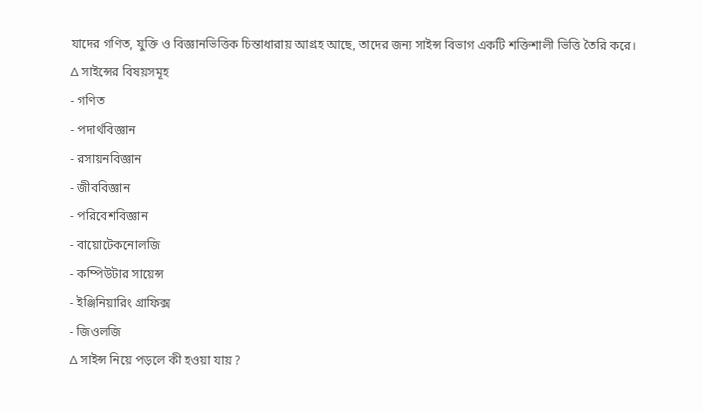যাদের গণিত, যুক্তি ও বিজ্ঞানভিত্তিক চিন্তাধারায় আগ্রহ আছে, তাদের জন্য সাইন্স বিভাগ একটি শক্তিশালী ভিত্তি তৈরি করে।
∆ সাইন্সের বিষয়সমূহ
- গণিত
- পদার্থবিজ্ঞান
- রসায়নবিজ্ঞান
- জীববিজ্ঞান
- পরিবেশবিজ্ঞান
- বায়োটেকনোলজি
- কম্পিউটার সায়েন্স
- ইঞ্জিনিয়ারিং গ্রাফিক্স
- জিওলজি
∆ সাইন্স নিয়ে পড়লে কী হওয়া যায় ?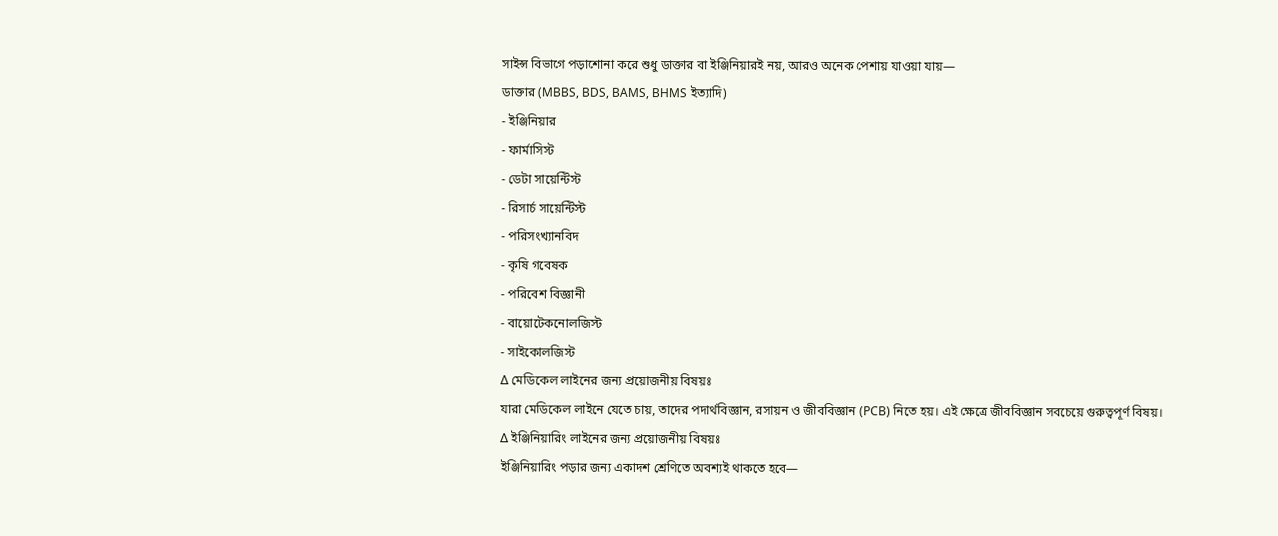সাইন্স বিভাগে পড়াশোনা করে শুধু ডাক্তার বা ইঞ্জিনিয়ারই নয়, আরও অনেক পেশায় যাওয়া যায়—
ডাক্তার (MBBS, BDS, BAMS, BHMS ইত্যাদি)
- ইঞ্জিনিয়ার
- ফার্মাসিস্ট
- ডেটা সায়েন্টিস্ট
- রিসার্চ সায়েন্টিস্ট
- পরিসংখ্যানবিদ
- কৃষি গবেষক
- পরিবেশ বিজ্ঞানী
- বায়োটেকনোলজিস্ট
- সাইকোলজিস্ট
∆ মেডিকেল লাইনের জন্য প্রয়োজনীয় বিষয়ঃ
যারা মেডিকেল লাইনে যেতে চায়, তাদের পদার্থবিজ্ঞান, রসায়ন ও জীববিজ্ঞান (PCB) নিতে হয়। এই ক্ষেত্রে জীববিজ্ঞান সবচেয়ে গুরুত্বপূর্ণ বিষয়।
∆ ইঞ্জিনিয়ারিং লাইনের জন্য প্রয়োজনীয় বিষয়ঃ
ইঞ্জিনিয়ারিং পড়ার জন্য একাদশ শ্রেণিতে অবশ্যই থাকতে হবে—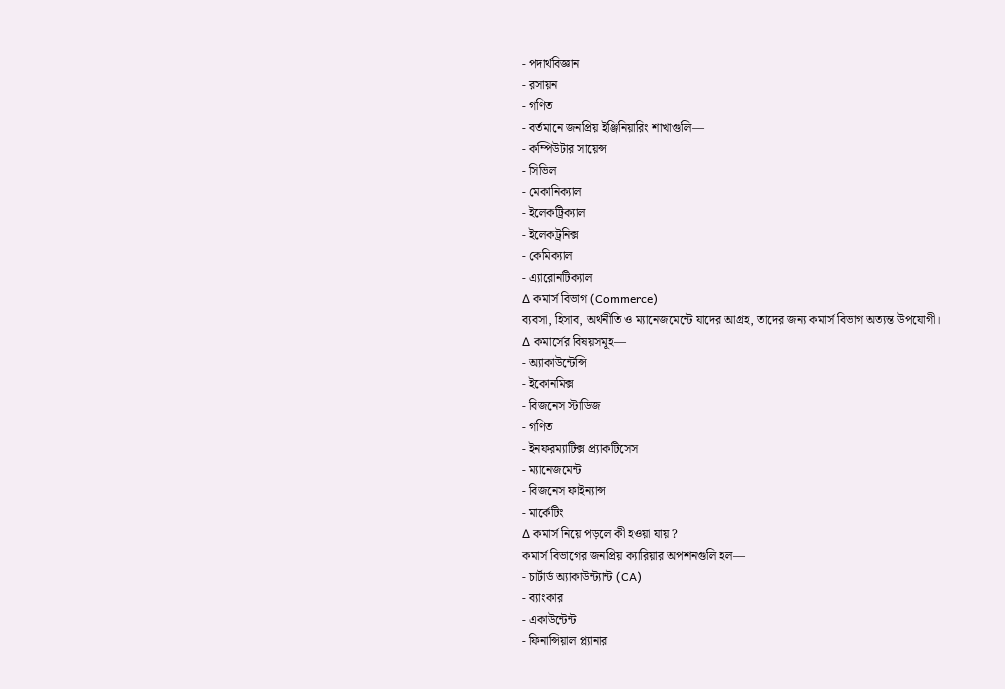- পদার্থবিজ্ঞান
- রসায়ন
- গণিত
- বর্তমানে জনপ্রিয় ইঞ্জিনিয়ারিং শাখাগুলি—
- কম্পিউটার সায়েন্স
- সিভিল
- মেকানিক্যাল
- ইলেকট্রিক্যাল
- ইলেকট্রনিক্স
- কেমিক্যাল
- এ্যারোনটিক্যাল
∆ কমার্স বিভাগ (Commerce)
ব্যবসা, হিসাব, অর্থনীতি ও ম্যানেজমেন্টে যাদের আগ্রহ, তাদের জন্য কমার্স বিভাগ অত্যন্ত উপযোগী।
∆ কমার্সের বিষয়সমূহ—
- অ্যাকাউন্টেন্সি
- ইকোনমিক্স
- বিজনেস স্টাডিজ
- গণিত
- ইনফরম্যাটিক্স প্র্যাকটিসেস
- ম্যানেজমেন্ট
- বিজনেস ফাইন্যান্স
- মার্কেটিং
∆ কমার্স নিয়ে পড়লে কী হওয়া যায় ?
কমার্স বিভাগের জনপ্রিয় ক্যারিয়ার অপশনগুলি হল—
- চার্টার্ড অ্যাকাউন্ট্যান্ট (CA)
- ব্যাংকার
- একাউন্টেন্ট
- ফিনান্সিয়াল প্ল্যানার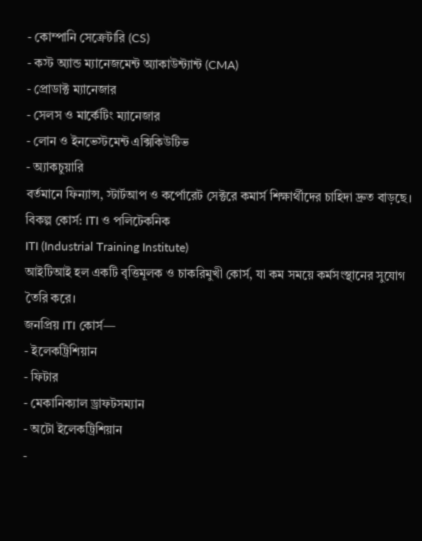- কোম্পানি সেক্রেটারি (CS)
- কস্ট অ্যান্ড ম্যানেজমেন্ট অ্যাকাউন্ট্যান্ট (CMA)
- প্রোডাক্ট ম্যানেজার
- সেলস ও মার্কেটিং ম্যানেজার
- লোন ও ইনভেস্টমেন্ট এক্সিকিউটিভ
- অ্যাকচুয়ারি
বর্তমানে ফিন্যান্স, স্টার্টআপ ও কর্পোরেট সেক্টরে কমার্স শিক্ষার্থীদের চাহিদা দ্রুত বাড়ছে।
বিকল্প কোর্স: ITI ও পলিটেকনিক
ITI (Industrial Training Institute)
আইটিআই হল একটি বৃত্তিমূলক ও চাকরিমুখী কোর্স, যা কম সময়ে কর্মসংস্থানের সুযোগ তৈরি করে।
জনপ্রিয় ITI কোর্স—
- ইলেকট্রিশিয়ান
- ফিটার
- মেকানিক্যাল ড্রাফটসম্যান
- অটো ইলেকট্রিশিয়ান
-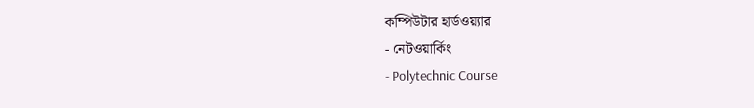কম্পিউটার হার্ডওয়্যার
- নেটওয়ার্কিং
- Polytechnic Course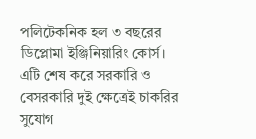পলিটেকনিক হল ৩ বছরের ডিপ্লোমা ইঞ্জিনিয়ারিং কোর্স।
এটি শেষ করে সরকারি ও বেসরকারি দুই ক্ষেত্রেই চাকরির সুযোগ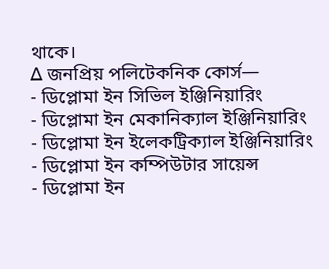থাকে।
∆ জনপ্রিয় পলিটেকনিক কোর্স—
- ডিপ্লোমা ইন সিভিল ইঞ্জিনিয়ারিং
- ডিপ্লোমা ইন মেকানিক্যাল ইঞ্জিনিয়ারিং
- ডিপ্লোমা ইন ইলেকট্রিক্যাল ইঞ্জিনিয়ারিং
- ডিপ্লোমা ইন কম্পিউটার সায়েন্স
- ডিপ্লোমা ইন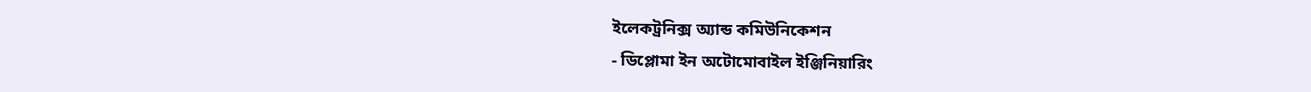ইলেকট্রনিক্স অ্যান্ড কমিউনিকেশন
- ডিপ্লোমা ইন অটোমোবাইল ইঞ্জিনিয়ারিং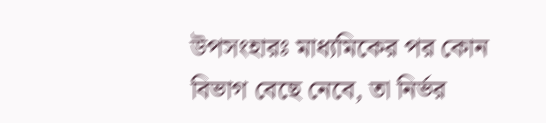উপসংহারঃ মাধ্যমিকের পর কোন বিভাগ বেছে নেবে, তা নির্ভর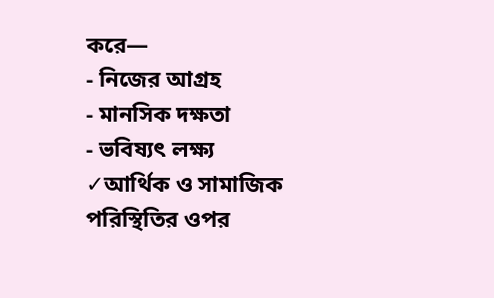করে—
- নিজের আগ্রহ
- মানসিক দক্ষতা
- ভবিষ্যৎ লক্ষ্য
✓আর্থিক ও সামাজিক পরিস্থিতির ওপর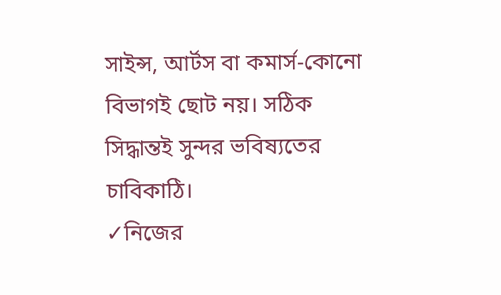সাইন্স, আর্টস বা কমার্স-কোনো বিভাগই ছোট নয়। সঠিক সিদ্ধান্তই সুন্দর ভবিষ্যতের চাবিকাঠি।
✓নিজের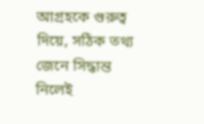আগ্রহকে গুরুত্ব দিয়ে, সঠিক তথ্য জেনে সিদ্ধান্ত নিলেই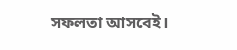সফলতা আসবেই।